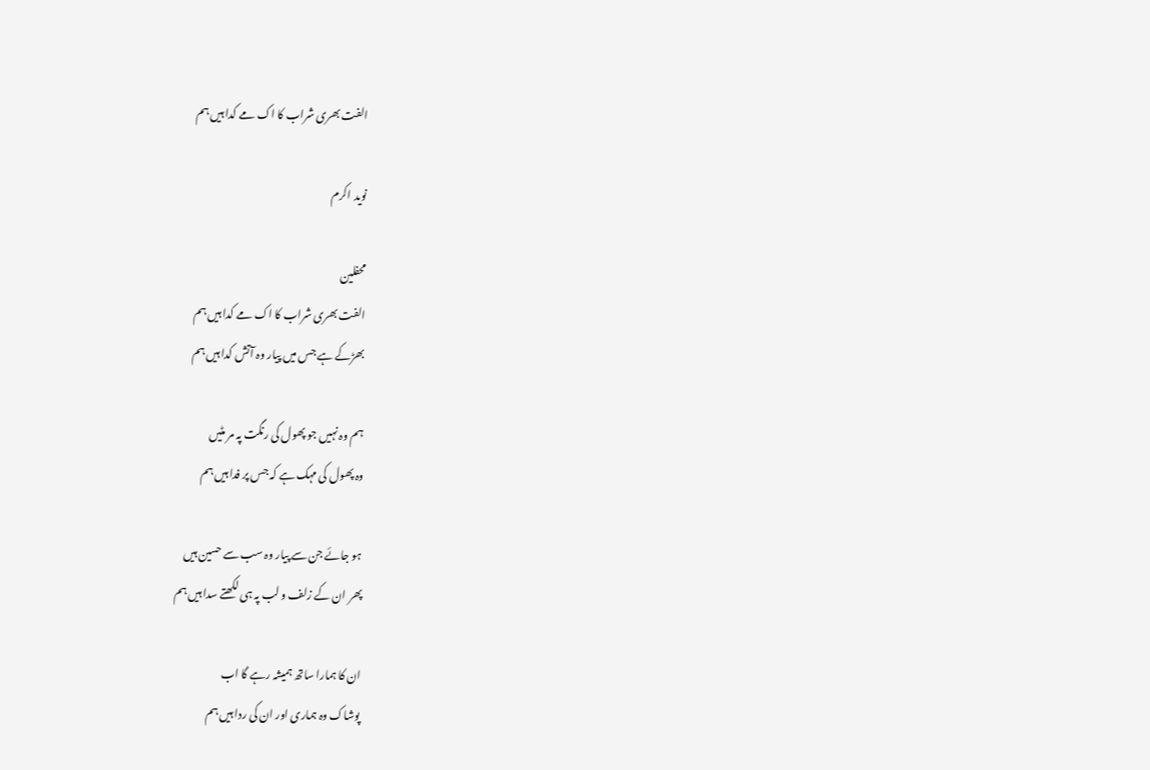الفت بھری شراب کا اک مے کدا ہیں ہم

نوید اکرم

محفلین
الفت بھری شراب کا اک مے کدا ہیں ہم
بھڑکے ہے جس میں پیار وہ آتش کدا ہیں ہم

ہم وہ نہیں جو پھول کی رنگت پہ مر مٹیں
وہ پھول کی مہک ہے کہ جس پر فدا ہیں ہم

ہو جائے جن سے پیار وہ سب سے حسین ہیں
پھر ان کے زلف و لب پہ ہی لکھتے سدا ہیں ہم

ان کا ہمارا ساتھ ہمیشہ رہے گا اب
پوشاک وہ ہماری اور ان کی ردا ہیں ہم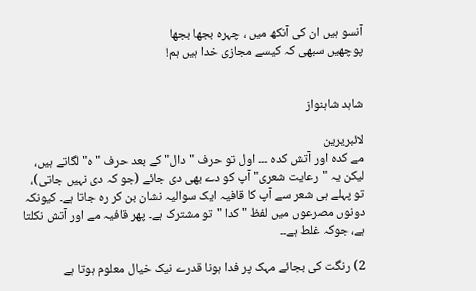آنسو ہیں ان کی آنکھ میں ، چہرہ بجھا بجھا
پوچھیں سبھی کہ کیسے مجازی خدا ہیں ہم!


شاہد شاہنواز

لائبریرین
مے کدہ اور آتش کدہ ۔۔۔ اول تو حرف "دال" کے بعد حرف "ہ" لگاتے ہیں، لیکن یہ "رعایت شعری" آپ کو دے بھی دی جائے (جو کہ دی نہیں جاتی)، تو پہلے ہی شعر سے آپ کا قافیہ ایک سوالیہ نشان بن کر رہ جاتا ہے۔ کیونکہ دونوں مصرعوں میں لفظ "کدا "تو مشترک ہے۔ پھر قافیہ مے اور آتش نکلتا ہے، جوکہ غلط ہے۔۔

2) رنگت کی بجائے مہک پر فدا ہونا قدرے نیک خیال معلوم ہوتا ہے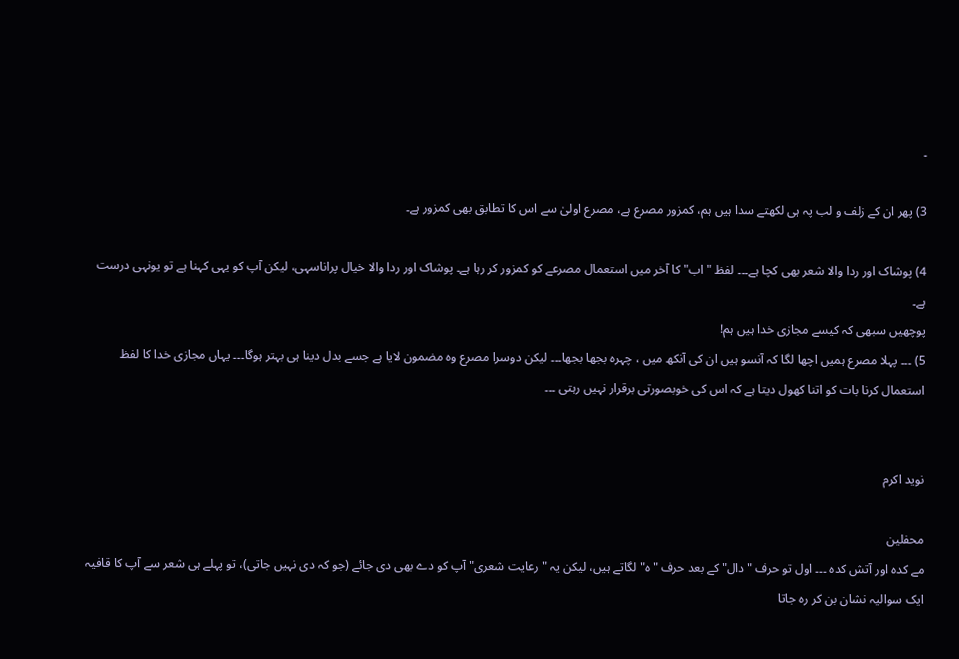۔

3) پھر ان کے زلف و لب پہ ہی لکھتے سدا ہیں ہم، کمزور مصرع ہے، مصرع اولیٰ سے اس کا تطابق بھی کمزور ہے۔

4) پوشاک اور ردا والا شعر بھی کچا ہے۔۔۔ لفظ "اب" کا آخر میں استعمال مصرعے کو کمزور کر رہا ہے۔ پوشاک اور ردا والا خیال پراناسہی، لیکن آپ کو یہی کہنا ہے تو یونہی درست ہے۔
پوچھیں سبھی کہ کیسے مجازی خدا ہیں ہم!
5) ۔۔۔ پہلا مصرع ہمیں اچھا لگا کہ آنسو ہیں ان کی آنکھ میں ، چہرہ بجھا بجھا۔۔۔ لیکن دوسرا مصرع وہ مضمون لایا ہے جسے بدل دینا ہی بہتر ہوگا۔۔۔ یہاں مجازی خدا کا لفظ استعمال کرنا بات کو اتنا کھول دیتا ہے کہ اس کی خوبصورتی برقرار نہیں رہتی ۔۔۔


نوید اکرم

محفلین
مے کدہ اور آتش کدہ ۔۔۔ اول تو حرف "دال" کے بعد حرف "ہ" لگاتے ہیں، لیکن یہ "رعایت شعری" آپ کو دے بھی دی جائے (جو کہ دی نہیں جاتی)، تو پہلے ہی شعر سے آپ کا قافیہ ایک سوالیہ نشان بن کر رہ جاتا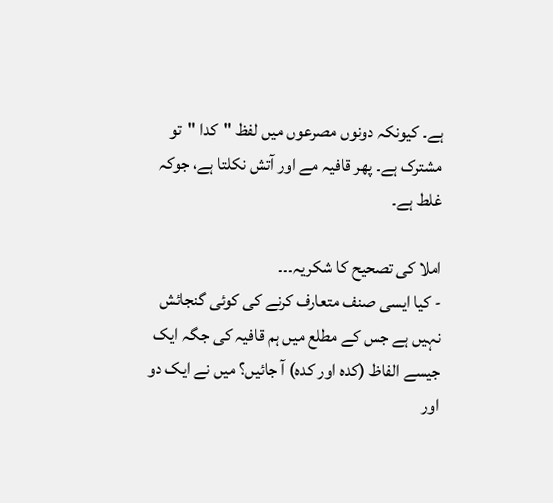ہے۔ کیونکہ دونوں مصرعوں میں لفظ "کدا "تو مشترک ہے۔ پھر قافیہ مے اور آتش نکلتا ہے، جوکہ غلط ہے۔

املا کی تصحیح کا شکریہ۔۔۔
- کیا ایسی صنف متعارف کرنے کی کوئی گنجائش نہیں ہے جس کے مطلع میں ہم قافیہ کی جگہ ایک جیسے الفاظ (کدہ اور کدہ) آ جائیں؟ میں نے ایک دو اور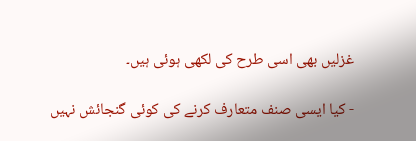غزلیں بھی اسی طرح کی لکھی ہوئی ہیں۔

- کیا ایسی صنف متعارف کرنے کی کوئی گنجائش نہیں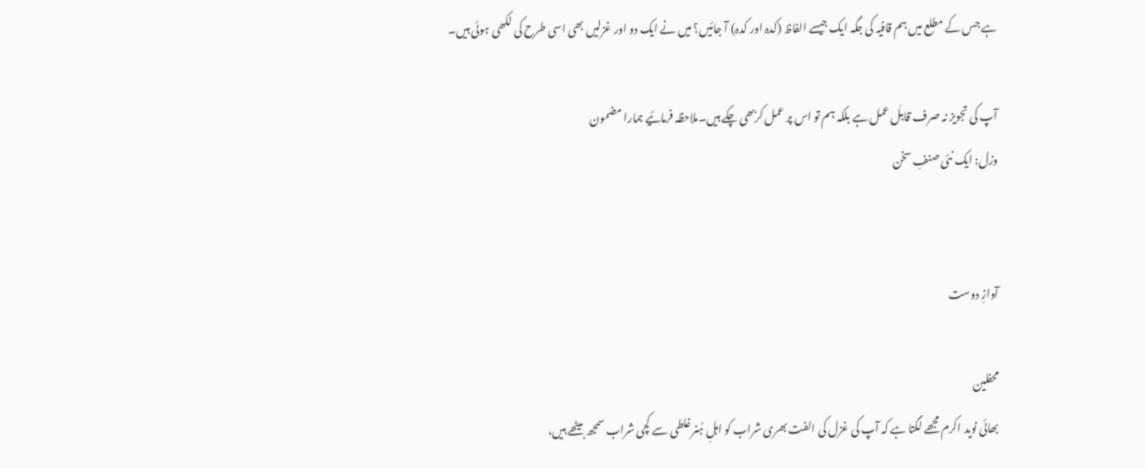ہے جس کے مطلع میں ہم قافیہ کی جگہ ایک جیسے الفاظ (کدہ اور کدہ) آ جائیں؟ میں نے ایک دو اور غزلیں بھی اسی طرح کی لکھی ہوئی ہیں۔

آپ کی تجویز نہ صرف قابلَ عمل ہے بلکہ ہم تو اس پر عمل کربھی چکے ہیں۔ملاحظہ فرمائیے ہمارا مضمون
وزل: ایک نئی صنفِ سخن


آوازِ دوست

محفلین
بھائی نوید اکرم مجھے لگتا ہے کہ آپ کی غزل کی الفت بھری شراب کو اہلِ ہُنرغلطی سے کچی شراب سمجھ بیٹھے ہیں،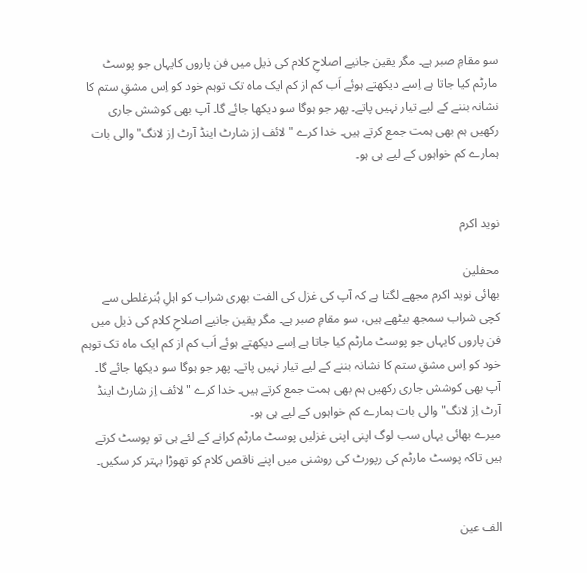سو مقامِ صبر ہے۔ مگر یقین جانیے اصلاحِ کلام کی ذیل میں فن پاروں کایہاں جو پوسٹ مارٹم کیا جاتا ہے اِسے دیکھتے ہوئے اَب کم از کم ایک ماہ تک توہم خود کو اِس مشقِ ستم کا نشانہ بننے کے لیے تیار نہیں پاتے۔ پھر جو ہوگا سو دیکھا جائے گا۔ آپ بھی کوشش جاری رکھیں ہم بھی ہمت جمع کرتے ہیں۔ خدا کرے "لائف اِز شارٹ اینڈ آرٹ اِز لانگ" والی بات ہمارے کم خواہوں کے لیے ہی ہو۔


نوید اکرم

محفلین
بھائی نوید اکرم مجھے لگتا ہے کہ آپ کی غزل کی الفت بھری شراب کو اہلِ ہُنرغلطی سے کچی شراب سمجھ بیٹھے ہیں، سو مقامِ صبر ہے۔ مگر یقین جانیے اصلاحِ کلام کی ذیل میں فن پاروں کایہاں جو پوسٹ مارٹم کیا جاتا ہے اِسے دیکھتے ہوئے اَب کم از کم ایک ماہ تک توہم خود کو اِس مشقِ ستم کا نشانہ بننے کے لیے تیار نہیں پاتے۔ پھر جو ہوگا سو دیکھا جائے گا۔ آپ بھی کوشش جاری رکھیں ہم بھی ہمت جمع کرتے ہیں۔ خدا کرے "لائف اِز شارٹ اینڈ آرٹ اِز لانگ" والی بات ہمارے کم خواہوں کے لیے ہی ہو۔
میرے بھائی یہاں سب لوگ اپنی اپنی غزلیں پوسٹ مارٹم کرانے کے لئے ہی تو پوسٹ کرتے ہیں تاکہ پوسٹ مارٹم کی رپورٹ کی روشنی میں اپنے ناقص کلام کو تھوڑا بہتر کر سکیں۔


الف عین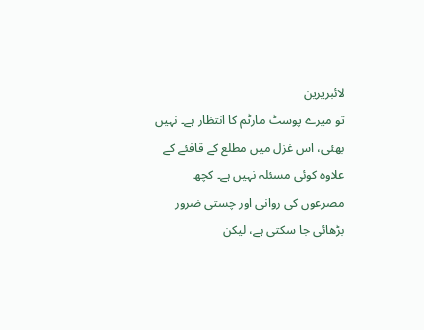لائبریرین
تو میرے پوسٹ مارٹم کا انتظار ہے۔ نہیں بھئی، اس غزل میں مطلع کے قافئے کے علاوہ کوئی مسئلہ نہیں ہے۔ کچھ مصرعوں کی روانی اور چستی ضرور بڑھائی جا سکتی ہے، لیکن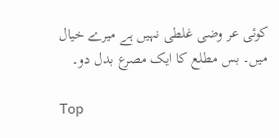کوئی عر وضی غلطی نہیں ہے میرے خیال میں۔ بس مطلع کا ایک مصرع بدل دو۔

Top